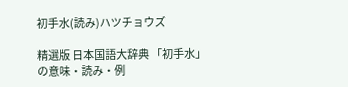初手水(読み)ハツチョウズ

精選版 日本国語大辞典 「初手水」の意味・読み・例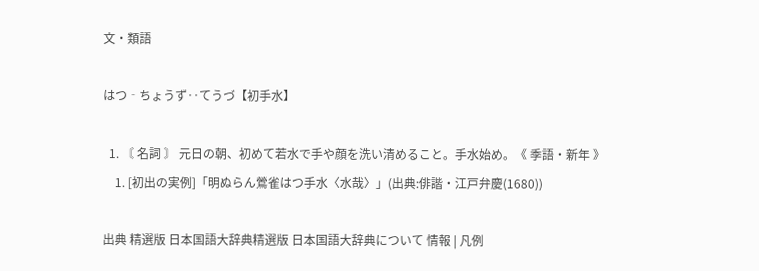文・類語

はつ‐ちょうず‥てうづ【初手水】

  1. 〘 名詞 〙 元日の朝、初めて若水で手や顔を洗い清めること。手水始め。《 季語・新年 》
    1. [初出の実例]「明ぬらん鶯雀はつ手水〈水哉〉」(出典:俳諧・江戸弁慶(1680))

出典 精選版 日本国語大辞典精選版 日本国語大辞典について 情報 | 凡例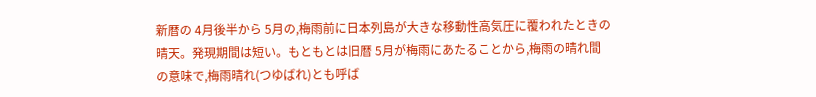新暦の 4月後半から 5月の,梅雨前に日本列島が大きな移動性高気圧に覆われたときの晴天。発現期間は短い。もともとは旧暦 5月が梅雨にあたることから,梅雨の晴れ間の意味で,梅雨晴れ(つゆばれ)とも呼ば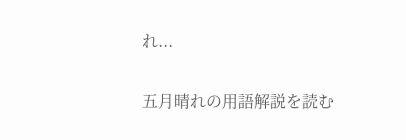れ...

五月晴れの用語解説を読む